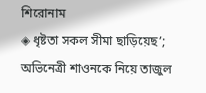শিরোনাম
◈ ধৃষ্টতা সকল সীমা ছাড়িয়েছ’; অভিনেত্রী শাওনকে নিয়ে তাজুল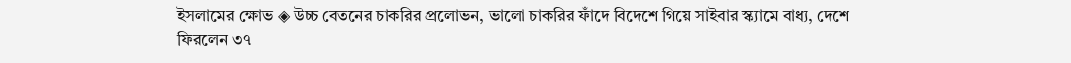ইসলামের ক্ষোভ ◈ উচ্চ বেতনের চাকরির প্রলোভন, ভালো চাকরির ফাঁদে বিদেশে গিয়ে সাইবার স্ক্যামে বাধ্য, দেশে ফিরলেন ৩৭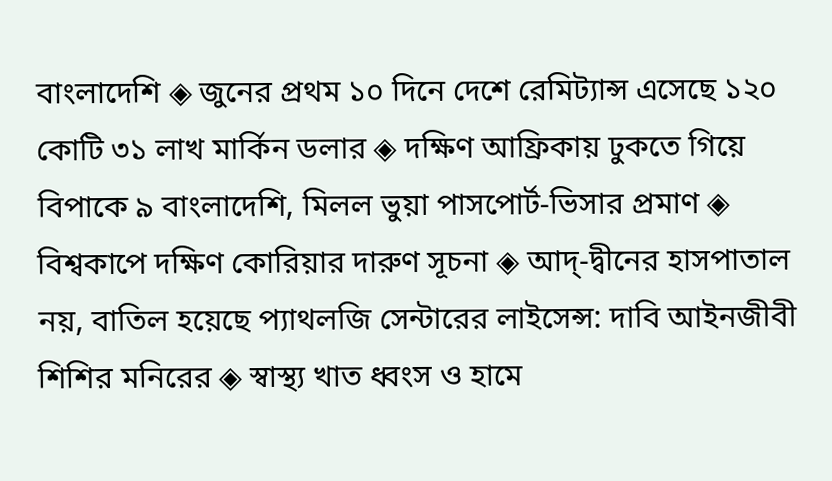বাংলাদেশি ◈ জুনের প্রথম ১০ দিনে দেশে রেমিট্যান্স এসেছে ১২০ কোটি ৩১ লাখ মার্কিন ডলার ◈ দক্ষিণ আফ্রিকায় ঢুকতে গিয়ে বিপাকে ৯ বাংলাদেশি, মিলল ভুয়া পাসপোর্ট-ভিসার প্রমাণ ◈ বিশ্বকাপে দ‌ক্ষিণ কো‌রিয়ার দারুণ সূচনা ◈ আদ্-দ্বীনের হাসপাতাল নয়, বাতিল হয়েছে প্যাথলজি সেন্টারের লাইসেন্স: দাবি আইনজীবী শিশির মনিরের ◈ স্বাস্থ্য খাত ধ্বংস ও হামে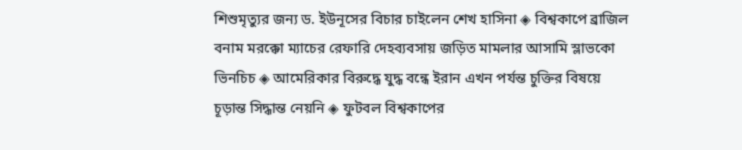শিশুমৃত্যুর জন্য ড. ইউনূসের বিচার চাইলেন শেখ হাসিনা ◈ বিশ্বকা‌পে ব্রাজিল বনাম মর‌ক্কো ম্যাচের রেফা‌রি দেহব্যবসায় জড়িত মামলার আসা‌মি স্লাভকো ভিনচিচ ◈ আ‌মে‌রিকার বিরু‌দ্ধে যুদ্ধ ব‌ন্ধে ইরান এখন পর্যন্ত চুক্তির বিষয়ে চূড়ান্ত সিদ্ধান্ত নেয়‌নি ◈ ফুটবল বিশ্বকাপের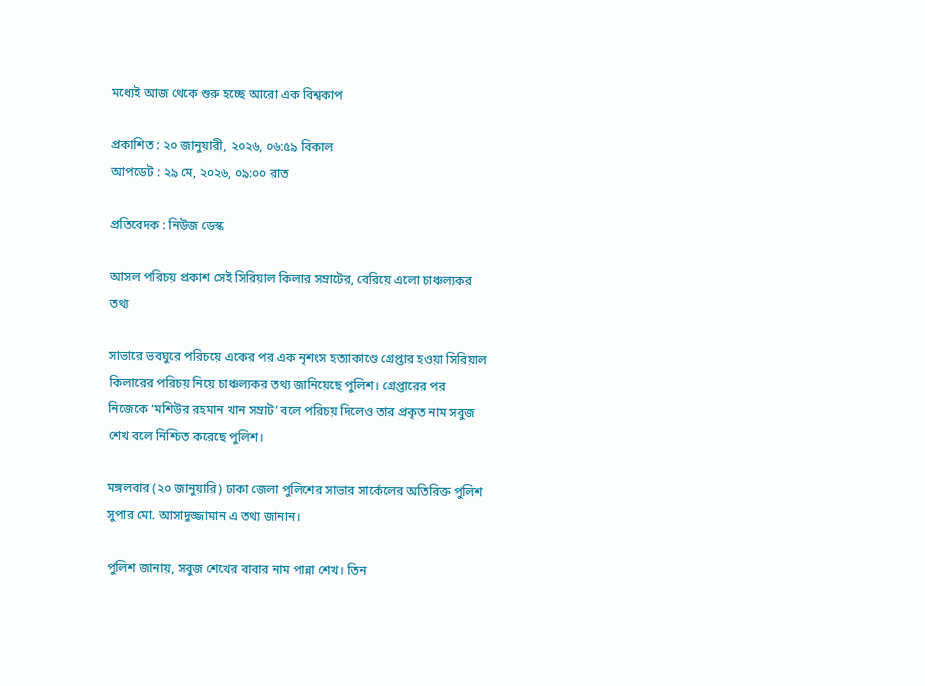মধ্যেই আজ থে‌কে শুরু হ‌চ্ছে আরো এক বিশ্বকাপ

প্রকাশিত : ২০ জানুয়ারী, ২০২৬, ০৬:৫৯ বিকাল
আপডেট : ২৯ মে, ২০২৬, ০৯:০০ রাত

প্রতিবেদক : নিউজ ডেস্ক

আসল পরিচয় প্রকাশ সেই সিরিয়াল কিলার সম্রাটের, বেরিয়ে এলো চাঞ্চল্যকর তথ্য

সাভারে ভবঘুরে পরিচয়ে একের পর এক নৃশংস হত্যাকাণ্ডে গ্রেপ্তার হওয়া সিরিয়াল কিলারের পরিচয় নিয়ে চাঞ্চল্যকর তথ্য জানিয়েছে পুলিশ। গ্রেপ্তারের পর নিজেকে ‘মশিউর রহমান খান সম্রাট’ বলে পরিচয় দিলেও তার প্রকৃত নাম সবুজ শেখ বলে নিশ্চিত করেছে পুলিশ।

মঙ্গলবার (২০ জানুয়ারি) ঢাকা জেলা পুলিশের সাভার সার্কেলের অতিরিক্ত পুলিশ সুপার মো. আসাদুজ্জামান এ তথ্য জানান।

পুলিশ জানায়, সবুজ শেখের বাবার নাম পান্না শেখ। তিন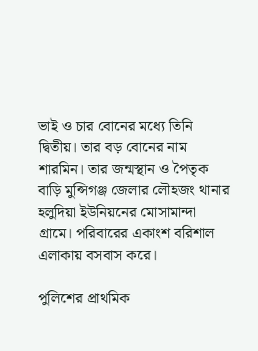ভাই ও চার বোনের মধ্যে তিনি দ্বিতীয়। তার বড় বোনের নাম শারমিন। তার জন্মস্থান ও পৈতৃক বাড়ি মুন্সিগঞ্জ জেলার লৌহজং থানার হলুদিয়া ইউনিয়নের মোসামান্দা গ্রামে। পরিবারের একাংশ বরিশাল এলাকায় বসবাস করে।

পুলিশের প্রাথমিক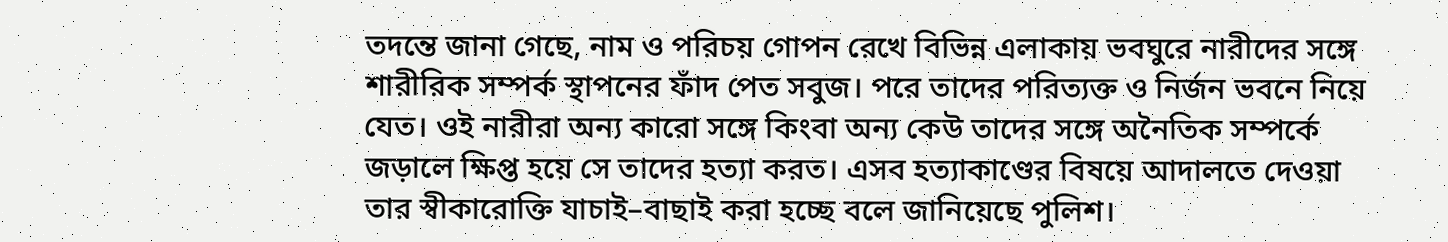তদন্তে জানা গেছে, নাম ও পরিচয় গোপন রেখে বিভিন্ন এলাকায় ভবঘুরে নারীদের সঙ্গে শারীরিক সম্পর্ক স্থাপনের ফাঁদ পেত সবুজ। পরে তাদের পরিত্যক্ত ও নির্জন ভবনে নিয়ে যেত। ওই নারীরা অন্য কারো সঙ্গে কিংবা অন্য কেউ তাদের সঙ্গে অনৈতিক সম্পর্কে জড়ালে ক্ষিপ্ত হয়ে সে তাদের হত্যা করত। এসব হত্যাকাণ্ডের বিষয়ে আদালতে দেওয়া তার স্বীকারোক্তি যাচাই–বাছাই করা হচ্ছে বলে জানিয়েছে পুলিশ।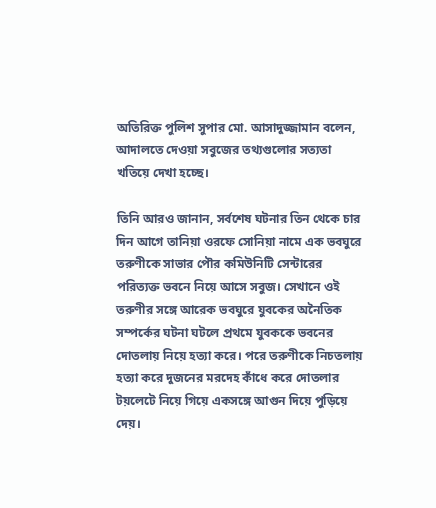অতিরিক্ত পুলিশ সুপার মো. আসাদুজ্জামান বলেন, আদালতে দেওয়া সবুজের তথ্যগুলোর সত্যতা খতিয়ে দেখা হচ্ছে।

তিনি আরও জানান, সর্বশেষ ঘটনার তিন থেকে চার দিন আগে তানিয়া ওরফে সোনিয়া নামে এক ভবঘুরে তরুণীকে সাভার পৌর কমিউনিটি সেন্টারের পরিত্যক্ত ভবনে নিয়ে আসে সবুজ। সেখানে ওই তরুণীর সঙ্গে আরেক ভবঘুরে যুবকের অনৈতিক সম্পর্কের ঘটনা ঘটলে প্রথমে যুবককে ভবনের দোতলায় নিয়ে হত্যা করে। পরে তরুণীকে নিচতলায় হত্যা করে দুজনের মরদেহ কাঁধে করে দোতলার টয়লেটে নিয়ে গিয়ে একসঙ্গে আগুন দিয়ে পুড়িয়ে দেয়।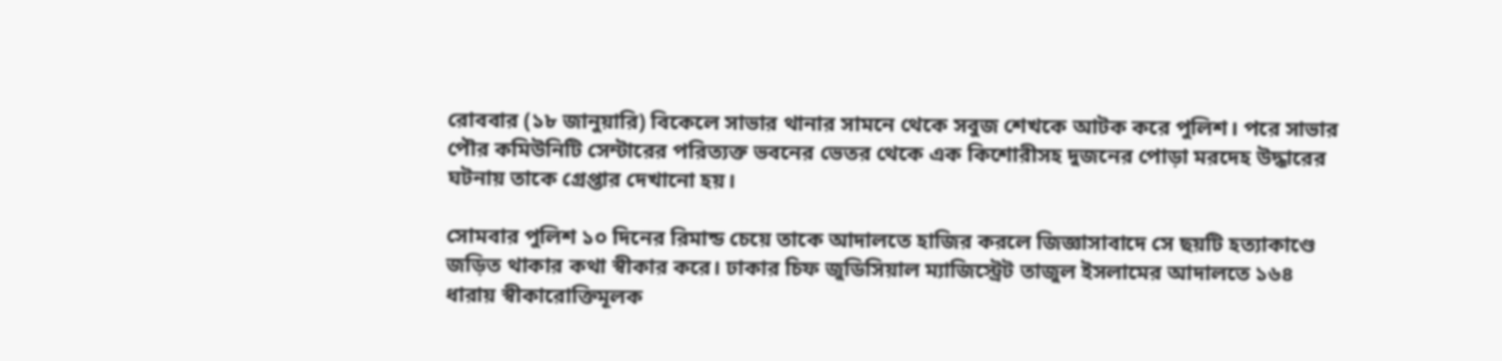রোববার (১৮ জানুয়ারি) বিকেলে সাভার থানার সামনে থেকে সবুজ শেখকে আটক করে পুলিশ। পরে সাভার পৌর কমিউনিটি সেন্টারের পরিত্যক্ত ভবনের ভেতর থেকে এক কিশোরীসহ দুজনের পোড়া মরদেহ উদ্ধারের ঘটনায় তাকে গ্রেপ্তার দেখানো হয়।

সোমবার পুলিশ ১০ দিনের রিমান্ড চেয়ে তাকে আদালতে হাজির করলে জিজ্ঞাসাবাদে সে ছয়টি হত্যাকাণ্ডে জড়িত থাকার কথা স্বীকার করে। ঢাকার চিফ জুডিসিয়াল ম্যাজিস্ট্রেট তাজুল ইসলামের আদালতে ১৬৪ ধারায় স্বীকারোক্তিমূলক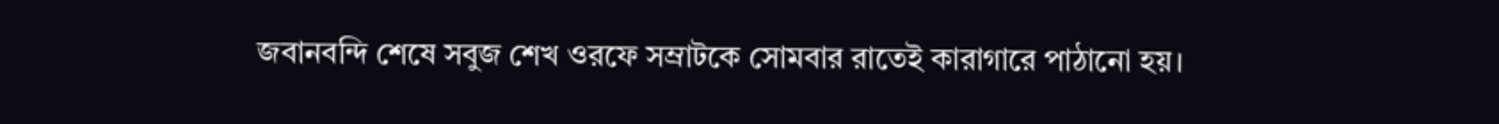জবানবন্দি শেষে সবুজ শেখ ওরফে সম্রাটকে সোমবার রাতেই কারাগারে পাঠানো হয়।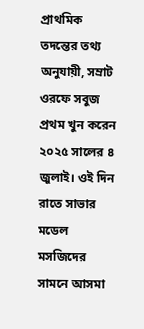প্রাথমিক তদন্তের তথ্য অনুযায়ী, সম্রাট ওরফে সবুজ প্রথম খুন করেন ২০২৫ সালের ৪ জুলাই। ওই দিন রাতে সাভার মডেল মসজিদের সামনে আসমা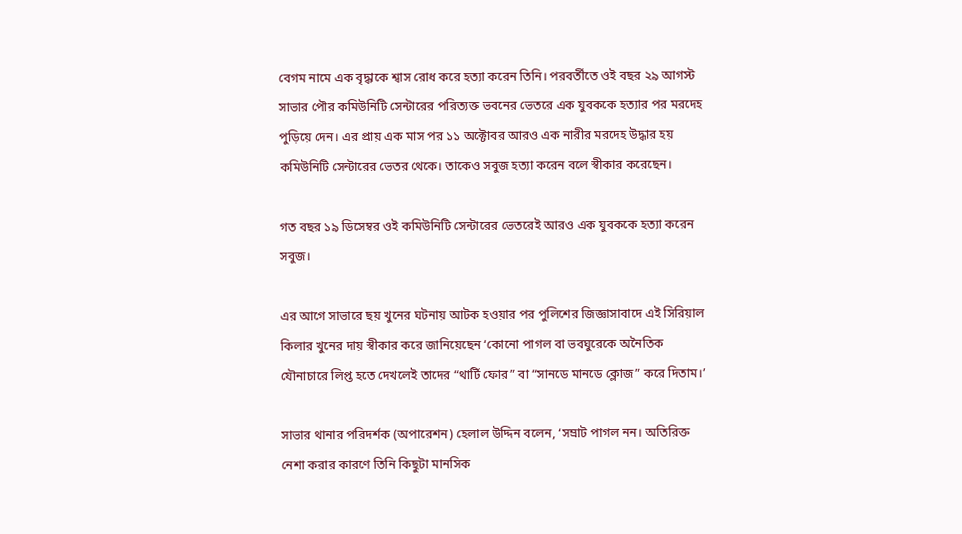বেগম নামে এক বৃদ্ধাকে শ্বাস রোধ করে হত্যা করেন তিনি। পরবর্তীতে ওই বছর ২৯ আগস্ট সাভার পৌর কমিউনিটি সেন্টারের পরিত্যক্ত ভবনের ভেতরে এক যুবককে হত্যার পর মরদেহ পুড়িয়ে দেন। এর প্রায় এক মাস পর ১১ অক্টোবর আরও এক নারীর মরদেহ উদ্ধার হয় কমিউনিটি সেন্টারের ভেতর থেকে। তাকেও সবুজ হত্যা করেন বলে স্বীকার করেছেন।

গত বছর ১৯ ডিসেম্বর ওই কমিউনিটি সেন্টারের ভেতরেই আরও এক যুবককে হত্যা করেন সবুজ।

এর আগে সাভারে ছয় খুনের ঘটনায় আটক হওয়ার পর পুলিশের জিজ্ঞাসাবাদে এই সিরিয়াল কিলার খুনের দায় স্বীকার করে জানিয়েছেন ‘কোনো পাগল বা ভবঘুরেকে অনৈতিক যৌনাচারে লিপ্ত হতে দেখলেই তাদের “থার্টি ফোর” বা “সানডে মানডে ক্লোজ” করে দিতাম।’

সাভার থানার পরিদর্শক (অপারেশন) হেলাল উদ্দিন বলেন, ‘সম্রাট পাগল নন। অতিরিক্ত নেশা করার কারণে তিনি কিছুটা মানসিক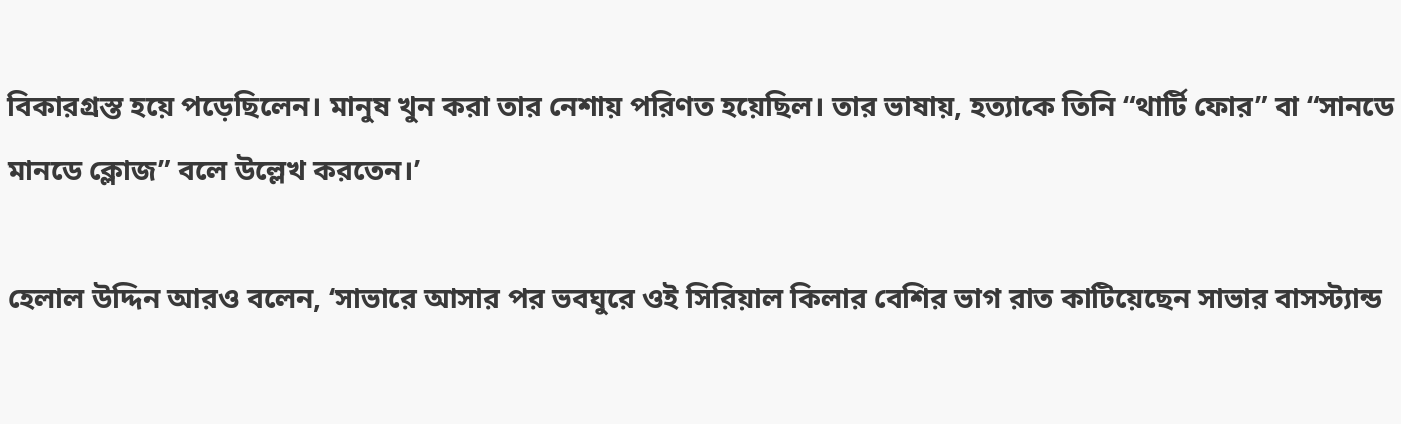বিকারগ্রস্ত হয়ে পড়েছিলেন। মানুষ খুন করা তার নেশায় পরিণত হয়েছিল। তার ভাষায়, হত্যাকে তিনি “থার্টি ফোর” বা “সানডে মানডে ক্লোজ” বলে উল্লেখ করতেন।’

হেলাল উদ্দিন আরও বলেন, ‘সাভারে আসার পর ভবঘুরে ওই সিরিয়াল কিলার বেশির ভাগ রাত কাটিয়েছেন সাভার বাসস্ট্যান্ড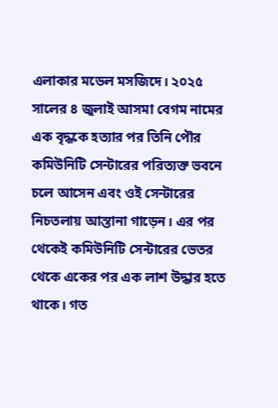এলাকার মডেল মসজিদে। ২০২৫ সালের ৪ জুলাই আসমা বেগম নামের এক বৃদ্ধকে হত্যার পর তিনি পৌর কমিউনিটি সেন্টারের পরিত্যক্ত ভবনে চলে আসেন এবং ওই সেন্টারের নিচতলায় আস্তানা গাড়েন। এর পর থেকেই কমিউনিটি সেন্টারের ভেতর থেকে একের পর এক লাশ উদ্ধার হতে থাকে। গত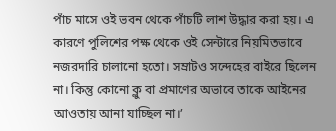পাঁচ মাসে ওই ভবন থেকে পাঁচটি লাশ উদ্ধার করা হয়। এ কারণে পুলিশের পক্ষ থেকে ওই সেন্টারে নিয়মিতভাবে নজরদারি চালানো হতো। সম্রাটও সন্দেহের বাইরে ছিলেন না। কিন্তু কোনো ক্লু বা প্রমাণের অভাবে তাকে আইনের আওতায় আনা যাচ্ছিল না।’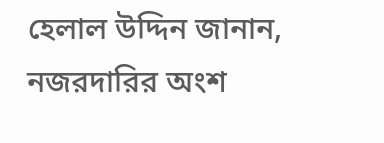হেলাল উদ্দিন জানান, নজরদারির অংশ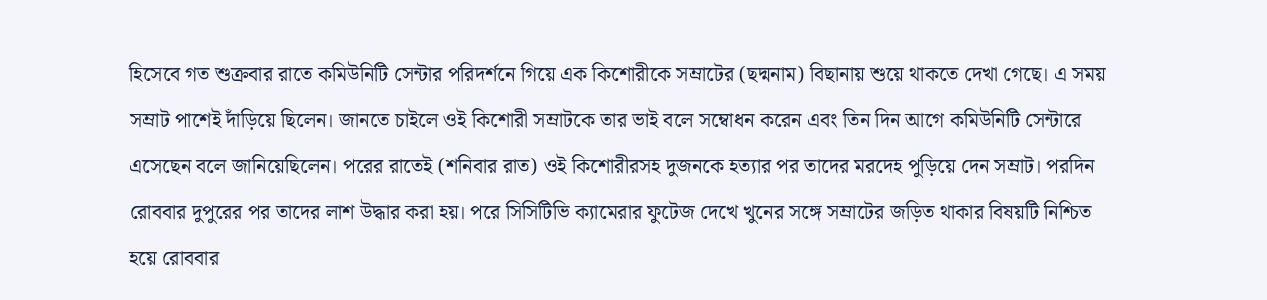হিসেবে গত শুক্রবার রাতে কমিউনিটি সেন্টার পরিদর্শনে গিয়ে এক কিশোরীকে সম্রাটের (ছদ্মনাম) বিছানায় শুয়ে থাকতে দেখা গেছে। এ সময় সম্রাট পাশেই দাঁড়িয়ে ছিলেন। জানতে চাইলে ওই কিশোরী সম্রাটকে তার ভাই বলে সম্বোধন করেন এবং তিন দিন আগে কমিউনিটি সেন্টারে এসেছেন বলে জানিয়েছিলেন। পরের রাতেই (শনিবার রাত) ওই কিশোরীরসহ দুজনকে হত্যার পর তাদের মরদেহ পুড়িয়ে দেন সম্রাট। পরদিন রোববার দুপুরের পর তাদের লাশ উদ্ধার করা হয়। পরে সিসিটিভি ক্যামেরার ফুটেজ দেখে খুনের সঙ্গে সম্রাটের জড়িত থাকার বিষয়টি নিশ্চিত হয়ে রোববার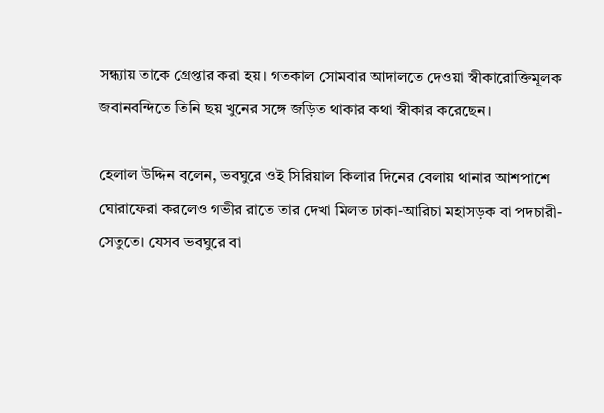সন্ধ্যায় তাকে গ্রেপ্তার করা হয়। গতকাল সোমবার আদালতে দেওয়া স্বীকারোক্তিমূলক জবানবন্দিতে তিনি ছয় খুনের সঙ্গে জড়িত থাকার কথা স্বীকার করেছেন।

হেলাল উদ্দিন বলেন, ভবঘুরে ওই সিরিয়াল কিলার দিনের বেলায় থানার আশপাশে ঘোরাফেরা করলেও গভীর রাতে তার দেখা মিলত ঢাকা-আরিচা মহাসড়ক বা পদচারী-সেতুতে। যেসব ভবঘুরে বা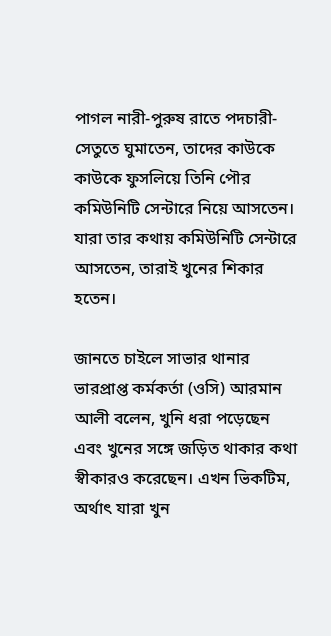পাগল নারী-পুরুষ রাতে পদচারী-সেতুতে ঘুমাতেন, তাদের কাউকে কাউকে ফুসলিয়ে তিনি পৌর কমিউনিটি সেন্টারে নিয়ে আসতেন। যারা তার কথায় কমিউনিটি সেন্টারে আসতেন, তারাই খুনের শিকার হতেন।

জানতে চাইলে সাভার থানার ভারপ্রাপ্ত কর্মকর্তা (ওসি) আরমান আলী বলেন, খুনি ধরা পড়েছেন এবং খুনের সঙ্গে জড়িত থাকার কথা স্বীকারও করেছেন। এখন ভিকটিম, অর্থাৎ যারা খুন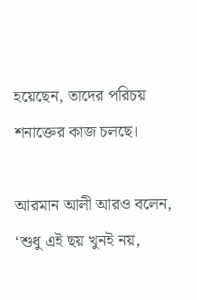হয়েছেন, তাদের পরিচয় শনাক্তের কাজ চলছে।

আরমান আলী আরও বলেন, ‘শুধু এই ছয় খুনই নয়,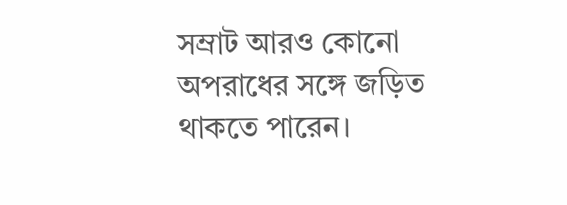সম্রাট আরও কোনো অপরাধের সঙ্গে জড়িত থাকতে পারেন।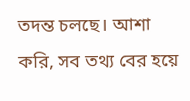তদন্ত চলছে। আশা করি, সব তথ্য বের হয়ে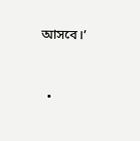আসবে।’



  •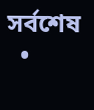সর্বশেষ
  •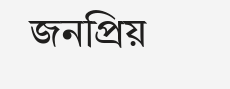জনপ্রিয়